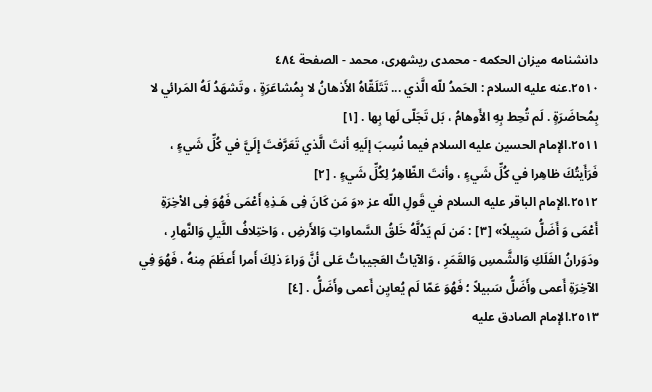دانشنامه ميزان الحكمه - محمدی ریشهری، محمد - الصفحة ٤٨٤
٢٥١٠.عنه عليه السلام : الحَمدُ للّه الَّذي ... تَتَلَقّاهُ الأَذهانُ لا بِمُشاعَرَةٍ ، وتَشهَدُ لَهُ المَرائي لا بِمُحاضَرَةٍ . لَم تُحِط بِهِ الأَوهامُ ، بَل تَجَلّى لَها بِها . [١]
٢٥١١.الإمام الحسين عليه السلام فيما نُسِبَ إلَيهِ أنتَ الَّذي تَعَرَّفتَ إِلَيَّ في كُلِّ شَيءٍ ، فَرَأَيتُكَ ظاهِرا في كُلِّ شَيءٍ ، وأنتَ الظّاهِرُ لِكُلِّ شَيءٍ . [٢]
٢٥١٢.الإمام الباقر عليه السلام في قَولِ اللّه عز «وَ مَن كَانَ فِى هَـذِهِ أَعْمَى فَهُوَ فِى الاْخِرَةِ أَعْمَى وَ أَضَلُّ سَبِيلاً» [٣] : مَن لَم يَدُلَّهُ خَلقُ السَّماواتِ وَالأَرضِ ، وَاختِلافُ اللَّيلِ وَالنَّهارِ ، ودَوَرانُ الفَلَكِ وَالشَّمسِ وَالقَمَرِ ، وَالآياتُ العَجيباتُ عَلى أنَّ وَراءَ ذلِكَ أَمرا أَعظَمَ مِنهُ ، فَهُوَ فِي الآخِرَةِ أَعمى وأَضَلُّ سَبيلاً ؛ فَهُوَ عَمّا لَم يُعايِن أَعمى وأَضَلُّ . [٤]
٢٥١٣.الإمام الصادق عليه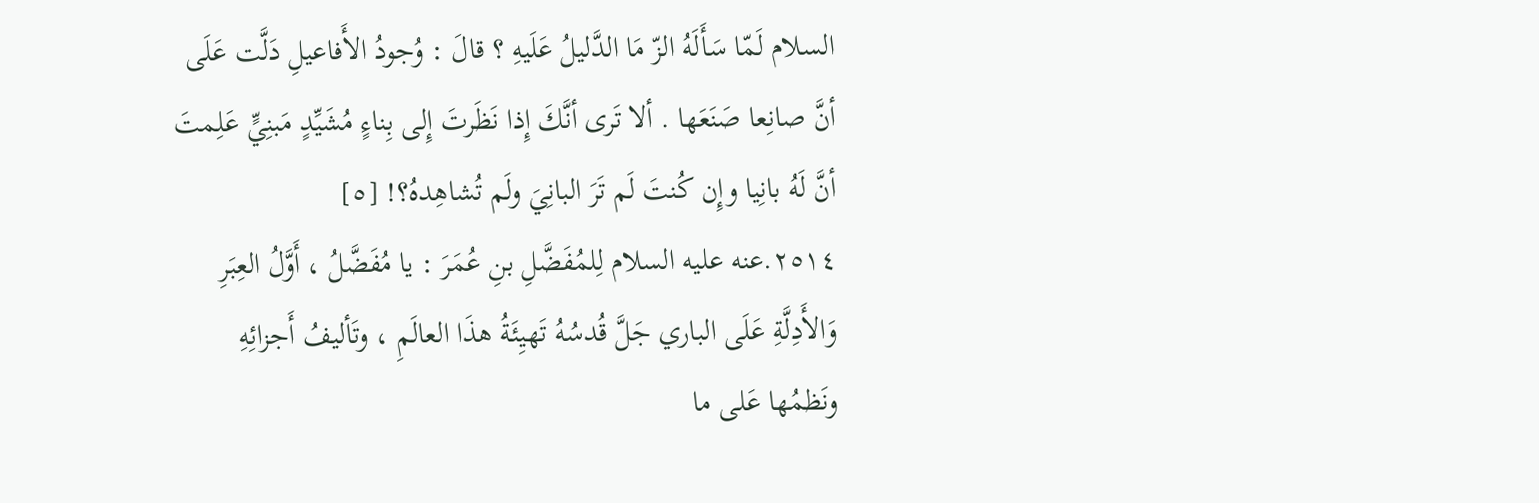السلام لَمّا سَأَلَهُ الزّ مَا الدَّليلُ عَلَيهِ ؟ قالَ : وُجودُ الأَفاعيلِ دَلَّت عَلَى أنَّ صانِعا صَنَعَها . ألا تَرى أنَّكَ إِذا نَظَرتَ إِلى بِناءٍ مُشَيِّدٍ مَبنِيٍّ عَلِمتَ أنَّ لَهُ بانِيا وإِن كُنتَ لَم تَرَ البانِيَ ولَم تُشاهِدهُ؟! [٥]
٢٥١٤.عنه عليه السلام لِلمُفَضَّلِ بنِ عُمَرَ : يا مُفَضَّلُ ، أَوَّلُ العِبَرِ وَالأَدِلَّةِ عَلَى الباري جَلَّ قُدسُهُ تَهيِئَةُ هذَا العالَمِ ، وتَأليفُ أَجزائِهِ ونَظمُها عَلى ما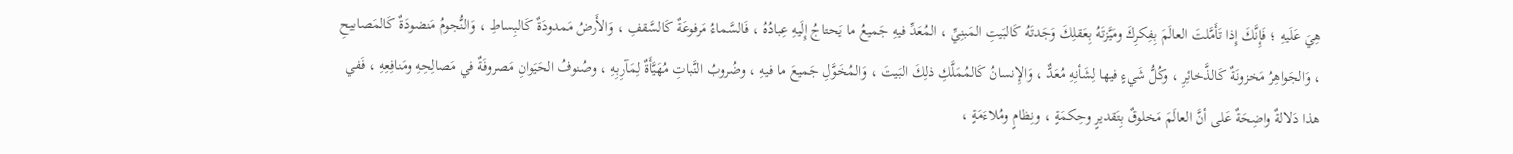هِيَ عَلَيهِ ؛ فَإِنَّكَ إِذا تَأَمَّلتَ العالَمَ بِفِكرِكَ ومَيَّزتَهُ بِعَقلِكَ وَجَدتَهُ كَالبَيتِ المَبنِيِّ ، المُعَدِّ فيهِ جَميعُ ما يَحتاجُ إِلَيهِ عِبادُهُ ، فَالسَّماءُ مَرفوعَةٌ كَالسَّقفِ ، وَالأَرضُ مَمدودَةٌ كَالبِساطِ ، وَالنُّجومُ مَنضودَةٌ كَالمَصابيحِ ، وَالجَواهِرُ مَخزونَةٌ كَالذَّخائِرِ ، وكُلُّ شَيءٍ فيها لِشَأنِهِ مُعَدٌّ ، وَالإِنسانُ كَالمُمَلَّكِ ذلِكَ البَيتَ ، وَالمُخَوَّلِ جَميعَ ما فيهِ ، وضُروبُ النَّباتِ مُهَيَّأَةٌ لِمَآرِبِهِ ، وصُنوفُ الحَيَوانِ مَصروفَةٌ في مَصالِحِهِ ومَنافِعِهِ ، فَفي هذا دَلالةٌ واضِحَةٌ عَلى أنَّ العالَمَ مَخلوقٌ بِتَقديرٍ وحِكمَةٍ ، ونِظامٍ ومُلاءَمَةٍ ،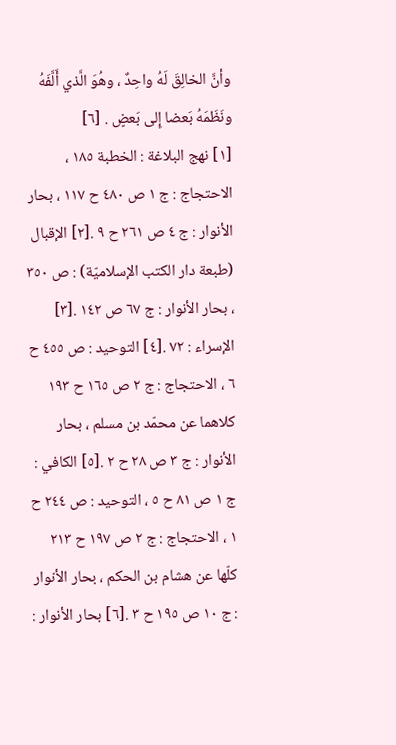وأنَّ الخالِقَ لَهُ واحِدٌ ، وهُوَ الَّذي أَلَّفَهُ ونَظَمَهُ بَعضا إِلى بَعضٍ . [٦]
[١] نهج البلاغة : الخطبة ١٨٥ ، الاحتجاج : ج ١ ص ٤٨٠ ح ١١٧ ، بحار الأنوار : ج ٤ ص ٢٦١ ح ٩ .[٢] الإقبال (طبعة دار الكتب الإسلاميّة) : ص ٣٥٠ ، بحار الأنوار : ج ٦٧ ص ١٤٢ .[٣] الإسراء : ٧٢ .[٤] التوحيد : ص ٤٥٥ ح ٦ ، الاحتجاج : ج ٢ ص ١٦٥ ح ١٩٣ كلاهما عن محمّد بن مسلم ، بحار الأنوار : ج ٣ ص ٢٨ ح ٢ .[٥] الكافي : ج ١ ص ٨١ ح ٥ ، التوحيد : ص ٢٤٤ ح ١ ، الاحتجاج : ج ٢ ص ١٩٧ ح ٢١٣ كلّها عن هشام بن الحكم ، بحار الأنوار : ج ١٠ ص ١٩٥ ح ٣ .[٦] بحار الأنوار :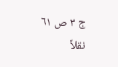ج ٣ ص ٦١ نقلاً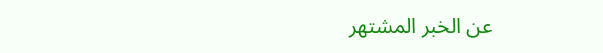عن الخبر المشتهر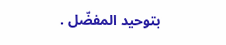بتوحيد المفضّل .